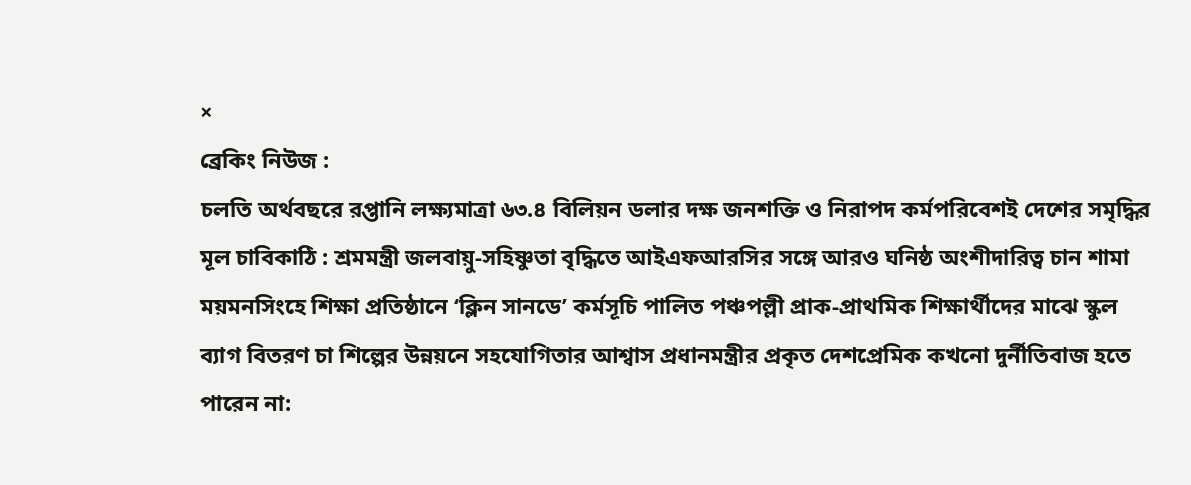×
ব্রেকিং নিউজ :
চলতি অর্থবছরে রপ্তানি লক্ষ্যমাত্রা ৬৩.৪ বিলিয়ন ডলার দক্ষ জনশক্তি ও নিরাপদ কর্মপরিবেশই দেশের সমৃদ্ধির মূল চাবিকাঠি : শ্রমমন্ত্রী জলবায়ু-সহিষ্ণুতা বৃদ্ধিতে আইএফআরসির সঙ্গে আরও ঘনিষ্ঠ অংশীদারিত্ব চান শামা ময়মনসিংহে শিক্ষা প্রতিষ্ঠানে ‘ক্লিন সানডে’ কর্মসূচি পালিত পঞ্চপল্লী প্রাক-প্রাথমিক শিক্ষার্থীদের মাঝে স্কুল ব্যাগ বিতরণ চা শিল্পের উন্নয়নে সহযোগিতার আশ্বাস প্রধানমন্ত্রীর প্রকৃত দেশপ্রেমিক কখনো দুর্নীতিবাজ হতে পারেন না: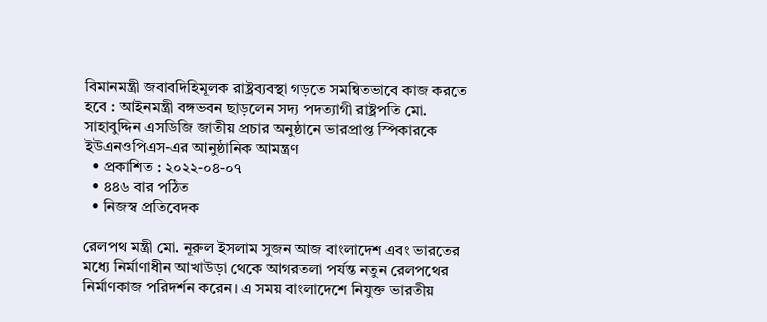বিমানমন্ত্রী জবাবদিহিমূলক রাষ্ট্রব্যবস্থা গড়তে সমন্বিতভাবে কাজ করতে হবে : আইনমন্ত্রী বঙ্গভবন ছাড়লেন সদ্য পদত্যাগী রাষ্ট্রপতি মো. সাহাবুদ্দিন এসডিজি জাতীয় প্রচার অনুষ্ঠানে ভারপ্রাপ্ত স্পিকারকে ইউএনওপিএস-এর আনুষ্ঠানিক আমন্ত্রণ
  • প্রকাশিত : ২০২২-০৪-০৭
  • ৪৪৬ বার পঠিত
  • নিজস্ব প্রতিবেদক

রেলপথ মন্ত্রী মো. নূরুল ইসলাম সুজন আজ বাংলাদেশ এবং ভারতের মধ্যে নির্মাণাধীন আখাউড়া থেকে আগরতলা পর্যন্ত নতুন রেলপথের নির্মাণকাজ পরিদর্শন করেন। এ সময় বাংলাদেশে নিযুক্ত ভারতীয়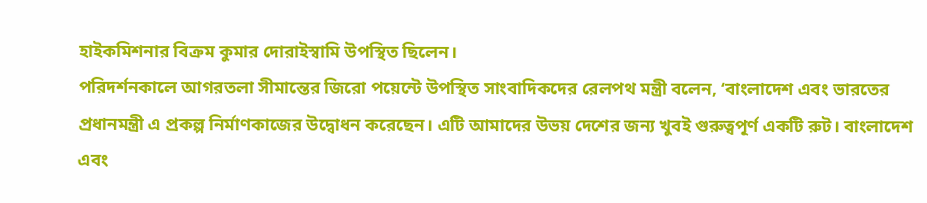হাইকমিশনার বিক্রম কুমার দোরাইস্বামি উপস্থিত ছিলেন।
পরিদর্শনকালে আগরতলা সীমান্তের জিরো পয়েন্টে উপস্থিত সাংবাদিকদের রেলপথ মন্ত্রী বলেন, ‘বাংলাদেশ এবং ভারতের প্রধানমন্ত্রী এ প্রকল্প নির্মাণকাজের উদ্বোধন করেছেন। এটি আমাদের উভয় দেশের জন্য খুবই গুরুত্বপূর্ণ একটি রুট। বাংলাদেশ এবং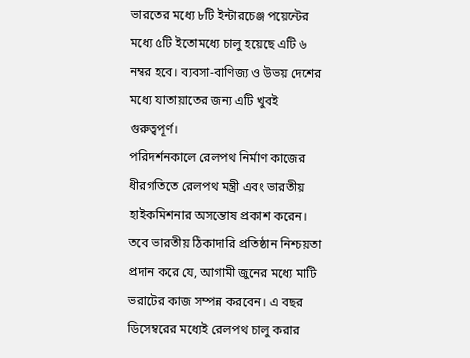ভারতের মধ্যে ৮টি ইন্টারচেঞ্জ পয়েন্টের মধ্যে ৫টি ইতোমধ্যে চালু হয়েছে এটি ৬ নম্বর হবে। ব্যবসা-বাণিজ্য ও উভয় দেশের মধ্যে যাতায়াতের জন্য এটি খুবই গুরুত্বপূর্ণ।
পরিদর্শনকালে রেলপথ নির্মাণ কাজের ধীরগতিতে রেলপথ মন্ত্রী এবং ভারতীয় হাইকমিশনার অসন্তোষ প্রকাশ করেন। তবে ভারতীয় ঠিকাদারি প্রতিষ্ঠান নিশ্চয়তা প্রদান করে যে, আগামী জুনের মধ্যে মাটি ভরাটের কাজ সম্পন্ন করবেন। এ বছর ডিসেম্বরের মধ্যেই রেলপথ চালু করার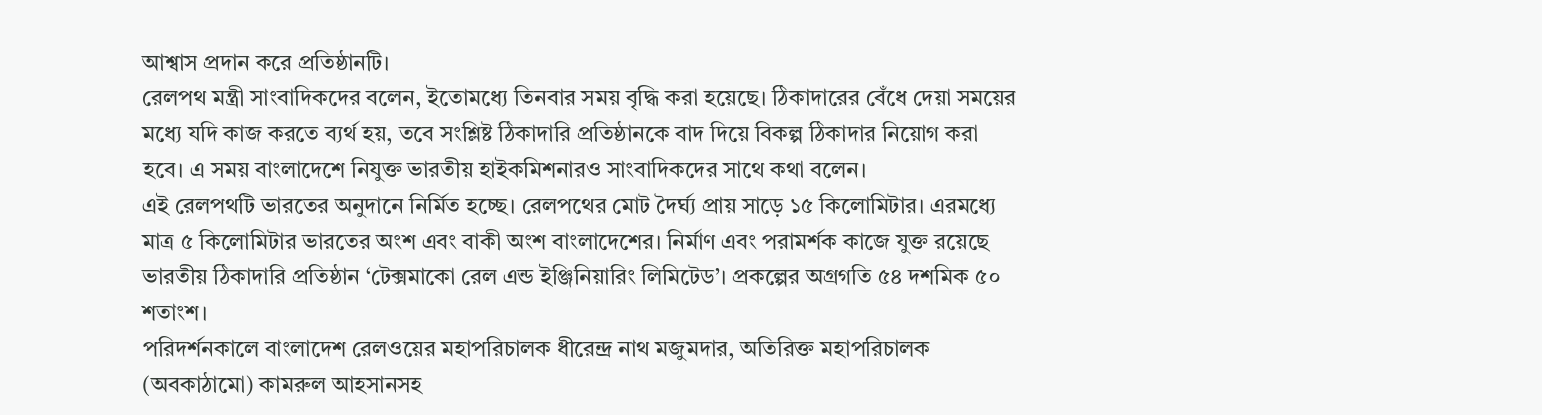আশ্বাস প্রদান করে প্রতিষ্ঠানটি।
রেলপথ মন্ত্রী সাংবাদিকদের বলেন, ইতোমধ্যে তিনবার সময় বৃদ্ধি করা হয়েছে। ঠিকাদারের বেঁধে দেয়া সময়ের মধ্যে যদি কাজ করতে ব্যর্থ হয়, তবে সংশ্লিষ্ট ঠিকাদারি প্রতিষ্ঠানকে বাদ দিয়ে বিকল্প ঠিকাদার নিয়োগ করা হবে। এ সময় বাংলাদেশে নিযুক্ত ভারতীয় হাইকমিশনারও সাংবাদিকদের সাথে কথা বলেন।
এই রেলপথটি ভারতের অনুদানে নির্মিত হচ্ছে। রেলপথের মোট দৈর্ঘ্য প্রায় সাড়ে ১৫ কিলোমিটার। এরমধ্যে মাত্র ৫ কিলোমিটার ভারতের অংশ এবং বাকী অংশ বাংলাদেশের। নির্মাণ এবং পরামর্শক কাজে যুক্ত রয়েছে ভারতীয় ঠিকাদারি প্রতিষ্ঠান ‘টেক্সমাকো রেল এন্ড ইঞ্জিনিয়ারিং লিমিটেড’। প্রকল্পের অগ্রগতি ৫৪ দশমিক ৫০ শতাংশ।
পরিদর্শনকালে বাংলাদেশ রেলওয়ের মহাপরিচালক ধীরেন্দ্র নাথ মজুমদার, অতিরিক্ত মহাপরিচালক (অবকাঠামো) কামরুল আহসানসহ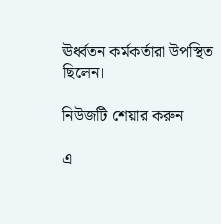ঊর্ধ্বতন কর্মকর্তারা উপস্থিত ছিলেন।

নিউজটি শেয়ার করুন

এ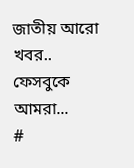জাতীয় আরো খবর..
ফেসবুকে আমরা...
#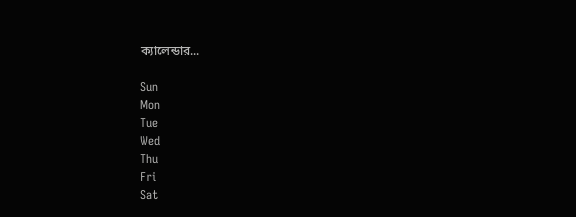ক্যালেন্ডার...

Sun
Mon
Tue
Wed
Thu
Fri
Sat